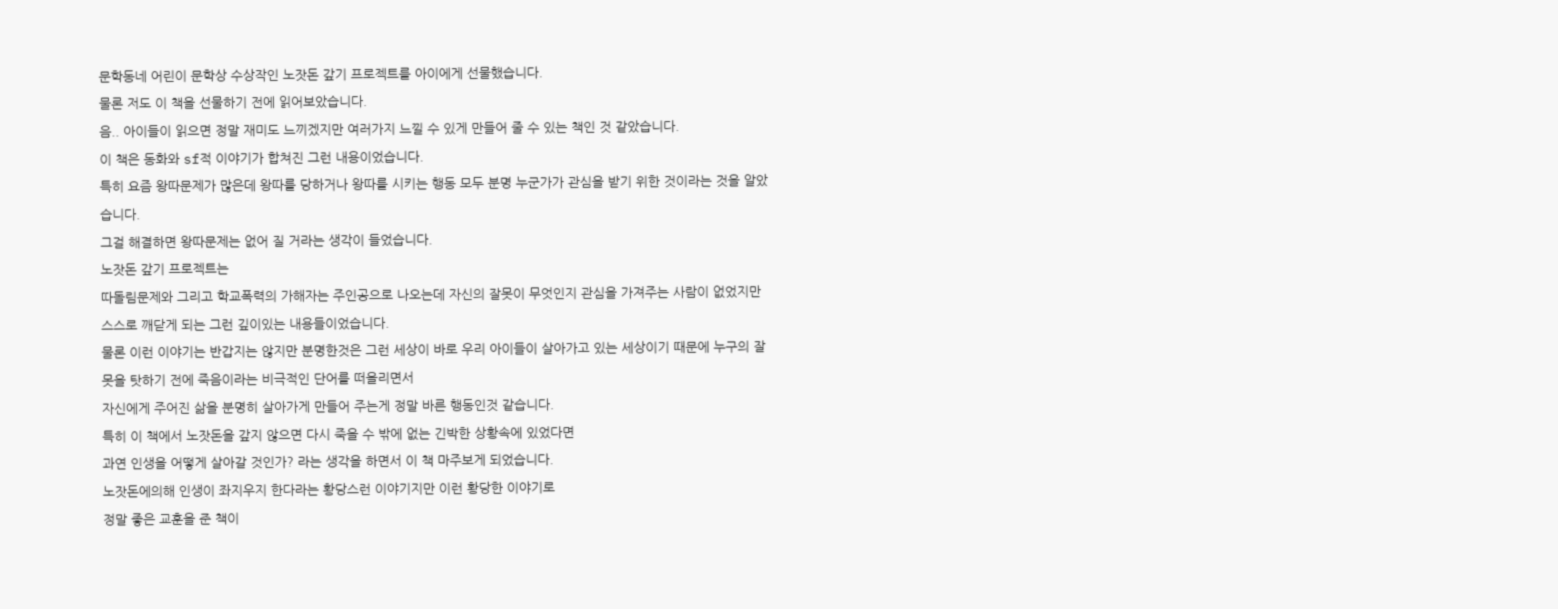문학동네 어린이 문학상 수상작인 노잣돈 갚기 프로젝트를 아이에게 선물했습니다.
물론 저도 이 책을 선물하기 전에 읽어보았습니다.
음.. 아이들이 읽으면 정말 재미도 느끼겠지만 여러가지 느낄 수 있게 만들어 줄 수 있는 책인 것 같았습니다.
이 책은 동화와 sf적 이야기가 합쳐진 그런 내용이었습니다.
특히 요즘 왕따문제가 많은데 왕따를 당하거나 왕따를 시키는 행동 모두 분명 누군가가 관심을 받기 위한 것이라는 것을 알았습니다.
그걸 해결하면 왕따문제는 없어 질 거라는 생각이 들었습니다.
노잣돈 갚기 프로젝트는
따돌림문제와 그리고 학교폭력의 가해자는 주인공으로 나오는데 자신의 잘못이 무엇인지 관심을 가져주는 사람이 없었지만 스스로 깨닫게 되는 그런 깊이있는 내용들이었습니다.
물론 이런 이야기는 반갑지는 않지만 분명한것은 그런 세상이 바로 우리 아이들이 살아가고 있는 세상이기 때문에 누구의 잘못을 탓하기 전에 죽음이라는 비극적인 단어를 떠올리면서
자신에게 주어진 삶을 분명히 살아가게 만들어 주는게 정말 바른 행동인것 같습니다.
특히 이 책에서 노잣돈을 갚지 않으면 다시 죽을 수 밖에 없는 긴박한 상황속에 있었다면
과연 인생을 어떻게 살아갈 것인가? 라는 생각을 하면서 이 책 마주보게 되었습니다.
노잣돈에의해 인생이 좌지우지 한다라는 황당스런 이야기지만 이런 황당한 이야기로
정말 좋은 교훈을 준 책이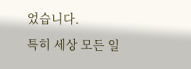었습니다.
특히 세상 모든 일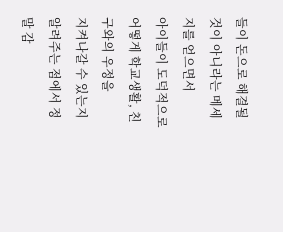들이 돈으로 해결될 것이 아니라는 메세지를 얻으면서
아이들이 도덕적으로 어떻게 학교생활, 친구와의 우정을
지켜나갈 수 있는지 알려주는 점에서 정말 감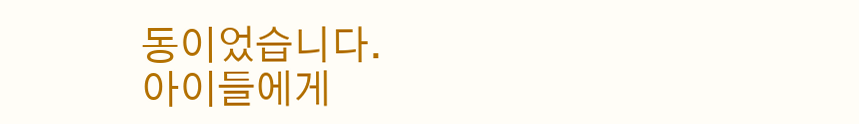동이었습니다.
아이들에게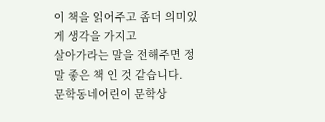이 책을 읽어주고 좀더 의미있게 생각을 가지고
살아가라는 말을 전해주면 정말 좋은 책 인 것 같습니다.
문학동네어린이 문학상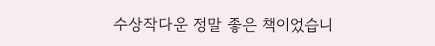수상작다운 정말 좋은 책이었습니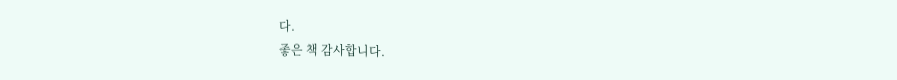다.
좋은 책 감사합니다.